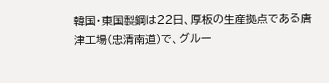韓国・東国製鋼は22日、厚板の生産拠点である唐津工場(忠清南道)で、グルー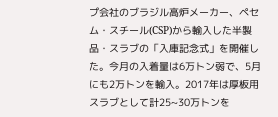プ会社のブラジル高炉メーカー、ペセム・スチール(CSP)から輸入した半製品・スラブの「入庫記念式」を開催した。今月の入着量は6万トン弱で、5月にも2万トンを輸入。2017年は厚板用スラブとして計25~30万トンを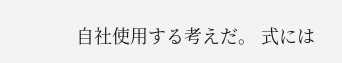自社使用する考えだ。 式には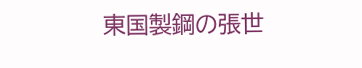東国製鋼の張世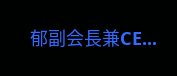郁副会長兼CE...